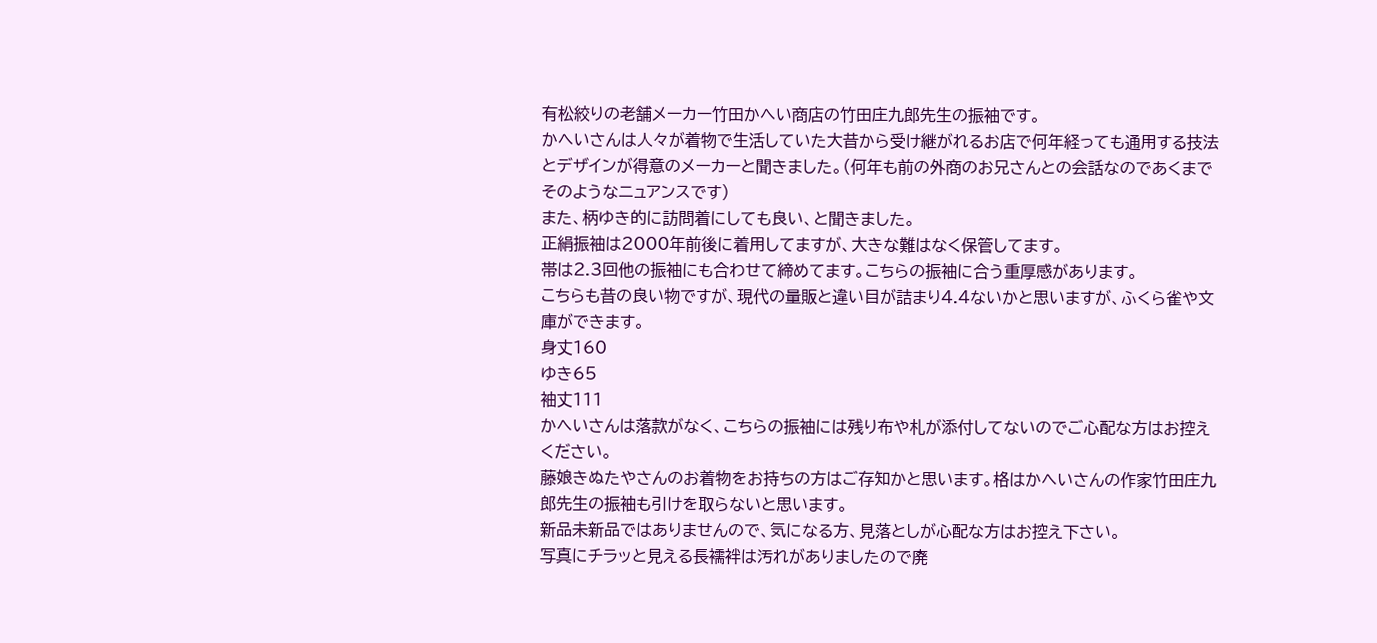有松絞りの老舗メーカー竹田かへい商店の竹田庄九郎先生の振袖です。
かへいさんは人々が着物で生活していた大昔から受け継がれるお店で何年経っても通用する技法とデザインが得意のメーカーと聞きました。(何年も前の外商のお兄さんとの会話なのであくまでそのようなニュアンスです)
また、柄ゆき的に訪問着にしても良い、と聞きました。
正絹振袖は2000年前後に着用してますが、大きな難はなく保管してます。
帯は2.3回他の振袖にも合わせて締めてます。こちらの振袖に合う重厚感があります。
こちらも昔の良い物ですが、現代の量販と違い目が詰まり4.4ないかと思いますが、ふくら雀や文庫ができます。
身丈160
ゆき65
袖丈111
かへいさんは落款がなく、こちらの振袖には残り布や札が添付してないのでご心配な方はお控えください。
藤娘きぬたやさんのお着物をお持ちの方はご存知かと思います。格はかへいさんの作家竹田庄九郎先生の振袖も引けを取らないと思います。
新品未新品ではありませんので、気になる方、見落としが心配な方はお控え下さい。
写真にチラッと見える長襦袢は汚れがありましたので廃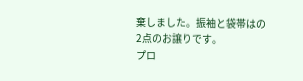棄しました。振袖と袋帯はの2点のお譲りです。
プロ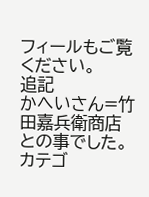フィールもご覧ください。
追記
かへいさん=竹田嘉兵衛商店との事でした。
カテゴ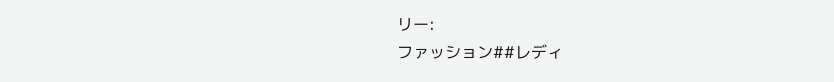リー:
ファッション##レディ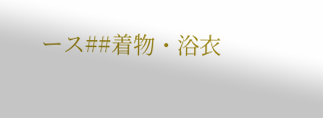ース##着物・浴衣